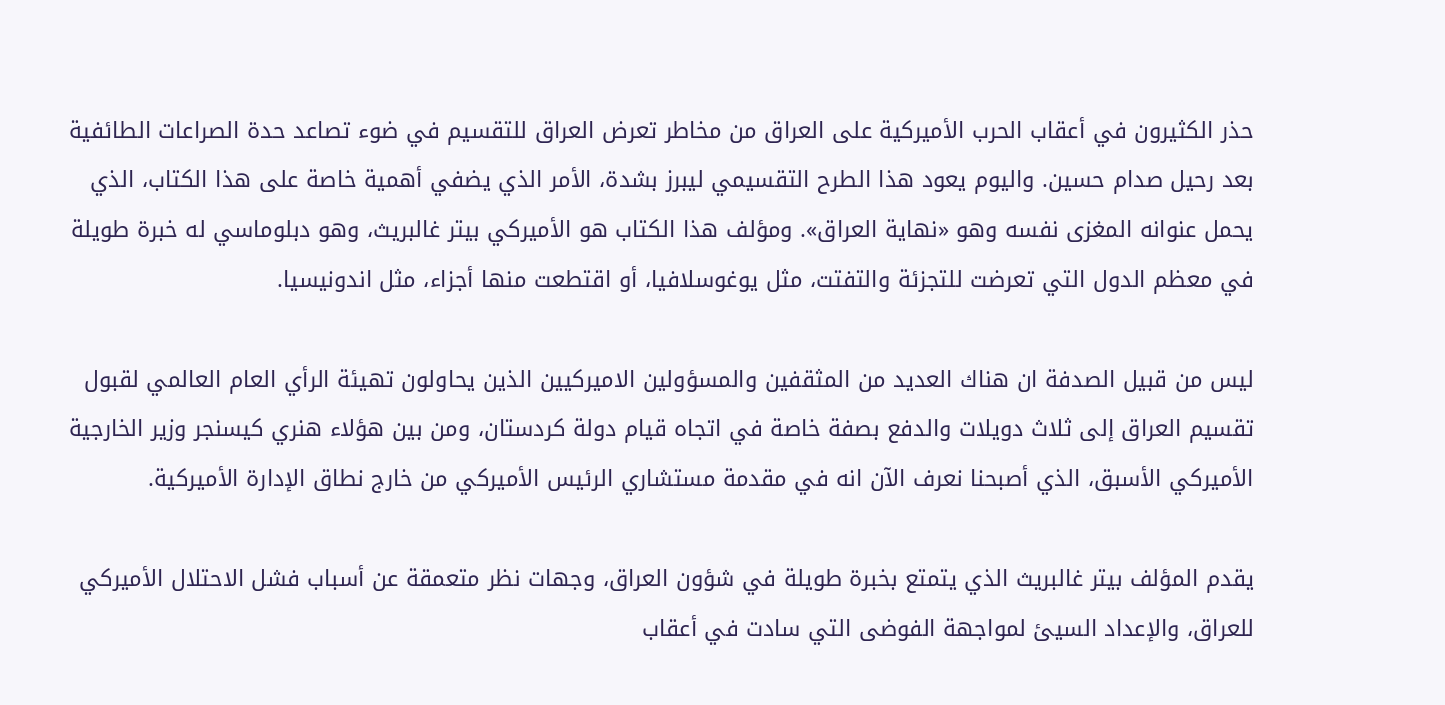حذر الكثيرون في أعقاب الحرب الأميركية على العراق من مخاطر تعرض العراق للتقسيم في ضوء تصاعد حدة الصراعات الطائفية بعد رحيل صدام حسين. واليوم يعود هذا الطرح التقسيمي ليبرز بشدة، الأمر الذي يضفي أهمية خاصة على هذا الكتاب، الذي يحمل عنوانه المغزى نفسه وهو «نهاية العراق». ومؤلف هذا الكتاب هو الأميركي بيتر غالبريث، وهو دبلوماسي له خبرة طويلة في معظم الدول التي تعرضت للتجزئة والتفتت، مثل يوغوسلافيا، أو اقتطعت منها أجزاء، مثل اندونيسيا.

ليس من قبيل الصدفة ان هناك العديد من المثقفين والمسؤولين الاميركيين الذين يحاولون تهيئة الرأي العام العالمي لقبول تقسيم العراق إلى ثلاث دويلات والدفع بصفة خاصة في اتجاه قيام دولة كردستان، ومن بين هؤلاء هنري كيسنجر وزير الخارجية الأميركي الأسبق، الذي أصبحنا نعرف الآن انه في مقدمة مستشاري الرئيس الأميركي من خارج نطاق الإدارة الأميركية.

يقدم المؤلف بيتر غالبريث الذي يتمتع بخبرة طويلة في شؤون العراق، وجهات نظر متعمقة عن أسباب فشل الاحتلال الأميركي للعراق، والإعداد السيئ لمواجهة الفوضى التي سادت في أعقاب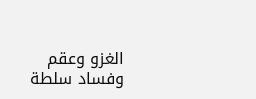الغزو وعقم وفساد سلطة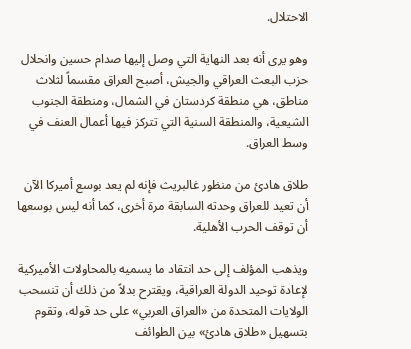الاحتلال.

وهو يرى أنه بعد النهاية التي وصل إليها صدام حسين وانحلال حزب البعث العراقي والجيش، أصبح العراق مقسماً لثلاث مناطق، هي منطقة كردستان في الشمال، ومنطقة الجنوب الشيعية، والمنطقة السنية التي تتركز فيها أعمال العنف في وسط العراق.

طلاق هادئ من منظور غالبريث فإنه لم يعد بوسع أميركا الآن أن تعيد للعراق وحدته السابقة مرة أخرى، كما أنه ليس بوسعها أن توقف الحرب الأهلية.

ويذهب المؤلف إلى حد انتقاد ما يسميه بالمحاولات الأميركية لإعادة توحيد الدولة العراقية، ويقترح بدلاً من ذلك أن تنسحب الولايات المتحدة من «العراق العربي» على حد قوله، وتقوم بتسهيل «طلاق هادئ» بين الطوائف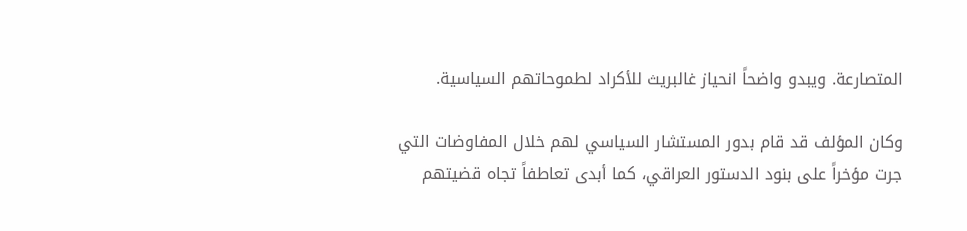المتصارعة. ويبدو واضحاً انحياز غالبريث للأكراد لطموحاتهم السياسية.

وكان المؤلف قد قام بدور المستشار السياسي لهم خلال المفاوضات التي جرت مؤخراً على بنود الدستور العراقي، كما أبدى تعاطفاً تجاه قضيتهم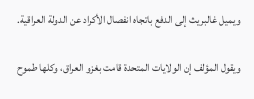ويميل غالبريث إلى الدفع باتجاه انفصال الأكراد عن الدولة العراقية.

ويقول المؤلف إن الولايات المتحدة قامت بغزو العراق، وكلها طموح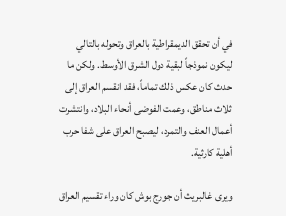في أن تحقق الديمقراطية بالعراق وتحوله بالتالي ليكون نموذجاً لبقية دول الشرق الأوسط. ولكن ما حدث كان عكس ذلك تماماً، فقد انقسم العراق إلى ثلاث مناطق، وعمت الفوضى أنحاء البلاد، وانتشرت أعمال العنف والتمرد، ليصبح العراق على شفا حرب أهلية كارثية.

ويرى غالبريث أن جورج بوش كان وراء تقسيم العراق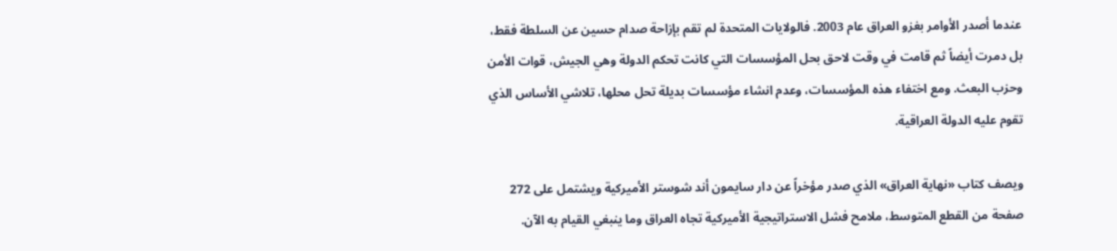عندما أصدر الأوامر بغزو العراق عام 2003. فالولايات المتحدة لم تقم بإزاحة صدام حسين عن السلطة فقط، بل دمرت أيضاً ثم قامت في وقت لاحق بحل المؤسسات التي كانت تحكم الدولة وهي الجيش، قوات الأمن وحزب البعث. ومع اختفاء هذه المؤسسات، وعدم انشاء مؤسسات بديلة تحل محلها، تلاشي الأساس الذي تقوم عليه الدولة العراقية.

ويصف كتاب «نهاية العراق» الذي صدر مؤخراً عن دار سايمون أند شوستر الأميركية ويشتمل على 272 صفحة من القطع المتوسط، ملامح فشل الاستراتيجية الأميركية تجاه العراق وما ينبغي القيام به الآن.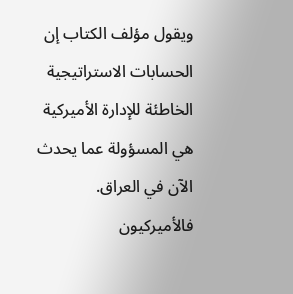ويقول مؤلف الكتاب إن الحسابات الاستراتيجية الخاطئة للإدارة الأميركية هي المسؤولة عما يحدث الآن في العراق. فالأميركيون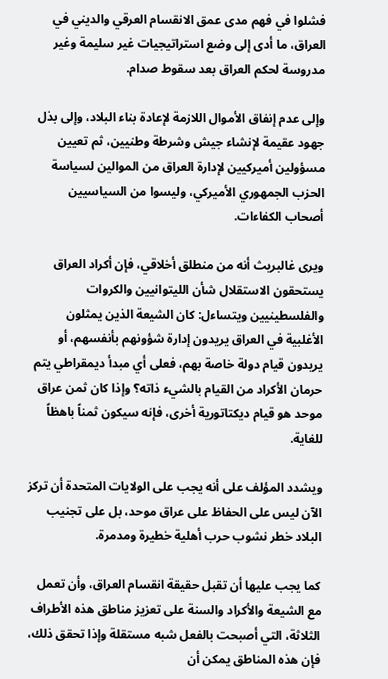فشلوا في فهم مدى عمق الانقسام العرقي والديني في العراق، ما أدى إلى وضع استراتيجيات غير سليمة وغير مدروسة لحكم العراق بعد سقوط صدام.

وإلى عدم إنفاق الأموال اللازمة لإعادة بناء البلاد، وإلى بذل جهود عقيمة لإنشاء جيش وشرطة وطنيين، ثم تعيين مسؤولين أميركيين لإدارة العراق من الموالين لسياسة الحزب الجمهوري الأميركي، وليسوا من السياسيين أصحاب الكفاءات.

ويرى غالبريث أنه من منطلق أخلاقي، فإن أكراد العراق يستحقون الاستقلال شأن الليتوانيين والكروات والفلسطينيين ويتساءل: كان الشيعة الذين يمثلون الأغلبية في العراق يريدون إدارة شؤونهم بأنفسهم، أو يريدون قيام دولة خاصة بهم، فعلى أي مبدأ ديمقراطي يتم حرمان الأكراد من القيام بالشيء ذاته؟ وإذا كان ثمن عراق موحد هو قيام ديكتاتورية أخرى، فإنه سيكون ثمناً باهظاً للغاية.

ويشدد المؤلف على أنه يجب على الولايات المتحدة أن تركز الآن ليس على الحفاظ على عراق موحد، بل على تجنيب البلاد خطر نشوب حرب أهلية خطيرة ومدمرة.

كما يجب عليها أن تقبل حقيقة انقسام العراق، وأن تعمل مع الشيعة والأكراد والسنة على تعزيز مناطق هذه الأطراف الثلاثة، التي أصبحت بالفعل شبه مستقلة وإذا تحقق ذلك، فإن هذه المناطق يمكن أن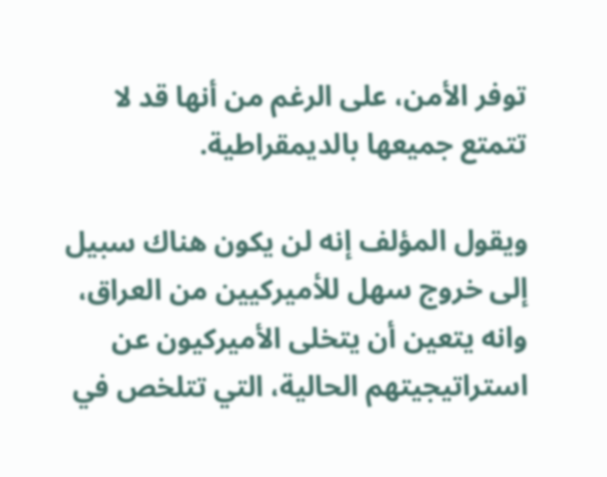توفر الأمن، على الرغم من أنها قد لا تتمتع جميعها بالديمقراطية.

ويقول المؤلف إنه لن يكون هناك سبيل إلى خروج سهل للأميركيين من العراق، وانه يتعين أن يتخلى الأميركيون عن استراتيجيتهم الحالية، التي تتلخص في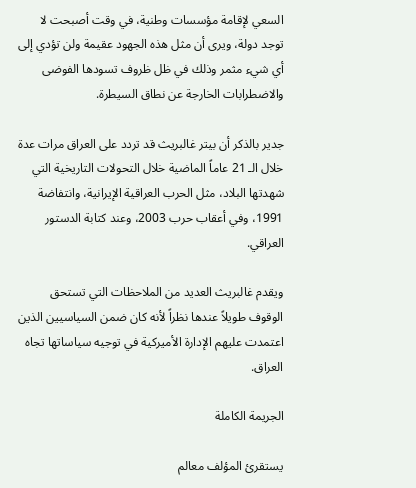السعي لإقامة مؤسسات وطنية، في وقت أصبحت لا توجد دولة، ويرى أن مثل هذه الجهود عقيمة ولن تؤدي إلى أي شيء مثمر وذلك في ظل ظروف تسودها الفوضى والاضطرابات الخارجة عن نطاق السيطرة.

جدير بالذكر أن بيتر غالبريث قد تردد على العراق مرات عدة خلال الـ 21 عاماً الماضية خلال التحولات التاريخية التي شهدتها البلاد، مثل الحرب العراقية الإيرانية، وانتفاضة 1991، وفي أعقاب حرب 2003، وعند كتابة الدستور العراقي.

ويقدم غالبريث العديد من الملاحظات التي تستحق الوقوف طويلاً عندها نظراً لأنه كان ضمن السياسيين الذين اعتمدت عليهم الإدارة الأميركية في توجيه سياساتها تجاه العراق.

الجريمة الكاملة

يستقرئ المؤلف معالم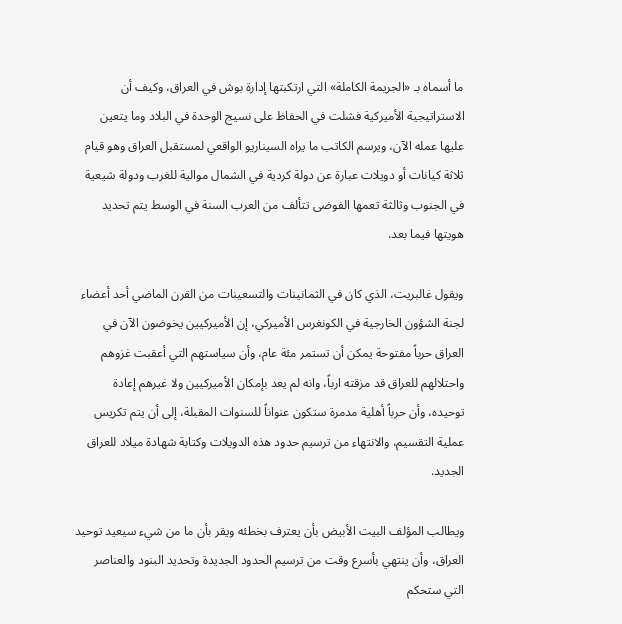ما أسماه بـ «الجريمة الكاملة» التي ارتكبتها إدارة بوش في العراق، وكيف أن الاستراتيجية الأميركية فشلت في الحفاظ على نسيج الوحدة في البلاد وما يتعين عليها عمله الآن، ويرسم الكاتب ما يراه السيناريو الواقعي لمستقبل العراق وهو قيام ثلاثة كيانات أو دويلات عبارة عن دولة كردية في الشمال موالية للغرب ودولة شيعية في الجنوب وثالثة تعمها الفوضى تتألف من العرب السنة في الوسط يتم تحديد هويتها فيما بعد.

ويقول غالبريت، الذي كان في الثمانينات والتسعينات من القرن الماضي أحد أعضاء لجنة الشؤون الخارجية في الكونغرس الأميركي، إن الأميركيين يخوضون الآن في العراق حرباً مفتوحة يمكن أن تستمر مئة عام، وأن سياستهم التي أعقبت غزوهم واحتلالهم للعراق قد مزقته ارباً، وانه لم يعد بإمكان الأميركيين ولا غيرهم إعادة توحيده، وأن حرباً أهلية مدمرة ستكون عنواناً للسنوات المقبلة، إلى أن يتم تكريس عملية التقسيم، والانتهاء من ترسيم حدود هذه الدويلات وكتابة شهادة ميلاد للعراق الجديد.

ويطالب المؤلف البيت الأبيض بأن يعترف بخطئه ويقر بأن ما من شيء سيعيد توحيد العراق، وأن ينتهي بأسرع وقت من ترسيم الحدود الجديدة وتحديد البنود والعناصر التي ستحكم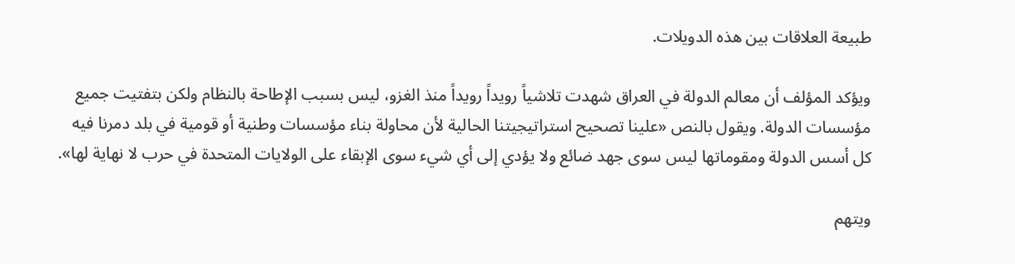طبيعة العلاقات بين هذه الدويلات.

ويؤكد المؤلف أن معالم الدولة في العراق شهدت تلاشياً رويداً رويداً منذ الغزو، ليس بسبب الإطاحة بالنظام ولكن بتفتيت جميع مؤسسات الدولة. ويقول بالنص «علينا تصحيح استراتيجيتنا الحالية لأن محاولة بناء مؤسسات وطنية أو قومية في بلد دمرنا فيه كل أسس الدولة ومقوماتها ليس سوى جهد ضائع ولا يؤدي إلى أي شيء سوى الإبقاء على الولايات المتحدة في حرب لا نهاية لها».

ويتهم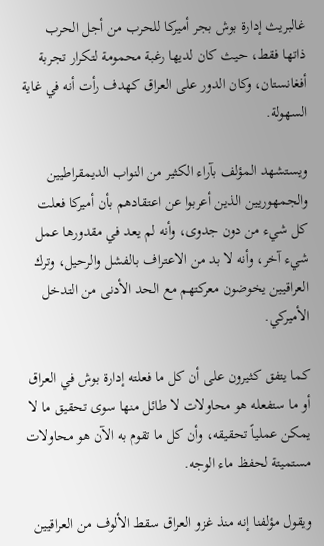غالبريث إدارة بوش بجر أميركا للحرب من أجل الحرب ذاتها فقط، حيث كان لديها رغبة محمومة لتكرار تجربة أفغانستان، وكان الدور على العراق كهدف رأت أنه في غاية السهولة.

ويستشهد المؤلف بآراء الكثير من النواب الديمقراطيين والجمهوريين الذين أعربوا عن اعتقادهم بأن أميركا فعلت كل شيء من دون جدوى، وأنه لم يعد في مقدورها عمل شيء آخر، وأنه لا بد من الاعتراف بالفشل والرحيل، وترك العراقيين يخوضون معركتهم مع الحد الأدنى من التدخل الأميركي.

كما يتفق كثيرون على أن كل ما فعلته إدارة بوش في العراق أو ما ستفعله هو محاولات لا طائل منها سوى تحقيق ما لا يمكن عملياً تحقيقه، وأن كل ما تقوم به الآن هو محاولات مستميتة لحفظ ماء الوجه.

ويقول مؤلفنا إنه منذ غزو العراق سقط الألوف من العراقيين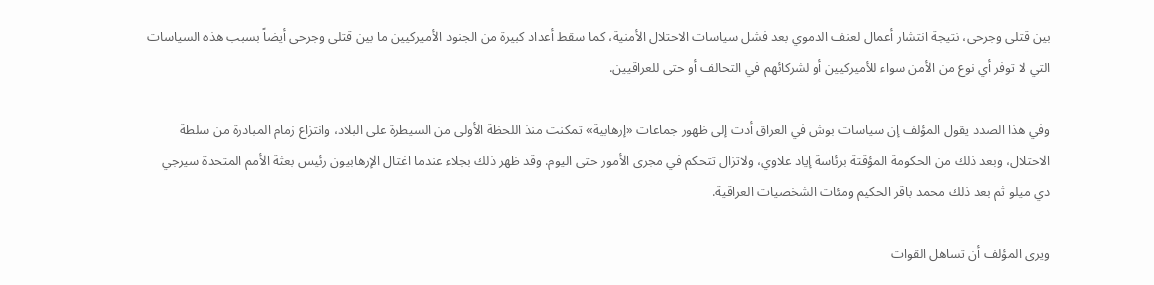بين قتلى وجرحى، نتيجة انتشار أعمال لعنف الدموي بعد فشل سياسات الاحتلال الأمنية، كما سقط أعداد كبيرة من الجنود الأميركيين ما بين قتلى وجرحى أيضاً بسبب هذه السياسات التي لا توفر أي نوع من الأمن سواء للأميركيين أو لشركائهم في التحالف أو حتى للعراقيين.

وفي هذا الصدد يقول المؤلف إن سياسات بوش في العراق أدت إلى ظهور جماعات «إرهابية» تمكنت منذ اللحظة الأولى من السيطرة على البلاد، وانتزاع زمام المبادرة من سلطة الاحتلال، وبعد ذلك من الحكومة المؤقتة برئاسة إياد علاوي، ولاتزال تتحكم في مجرى الأمور حتى اليوم. وقد ظهر ذلك بجلاء عندما اغتال الإرهابيون رئيس بعثة الأمم المتحدة سيرجي دي ميلو ثم بعد ذلك محمد باقر الحكيم ومئات الشخصيات العراقية.

ويرى المؤلف أن تساهل القوات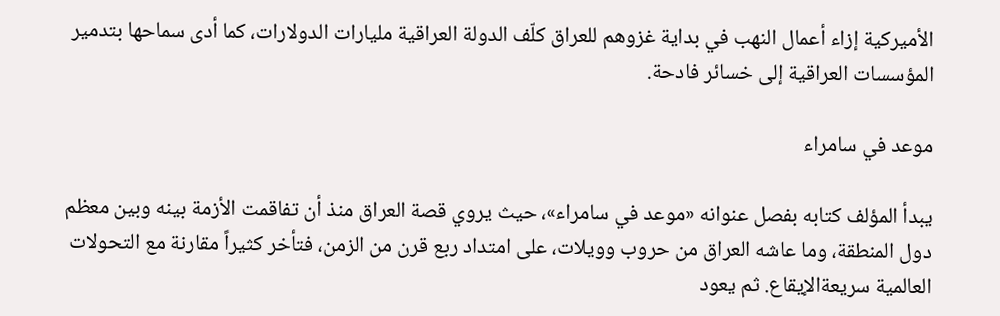الأميركية إزاء أعمال النهب في بداية غزوهم للعراق كلّف الدولة العراقية مليارات الدولارات، كما أدى سماحها بتدمير المؤسسات العراقية إلى خسائر فادحة.

موعد في سامراء

يبدأ المؤلف كتابه بفصل عنوانه «موعد في سامراء»، حيث يروي قصة العراق منذ أن تفاقمت الأزمة بينه وبين معظم دول المنطقة، وما عاشه العراق من حروب وويلات، على امتداد ربع قرن من الزمن، فتأخر كثيراً مقارنة مع التحولات العالمية سريعةالإيقاع. ثم يعود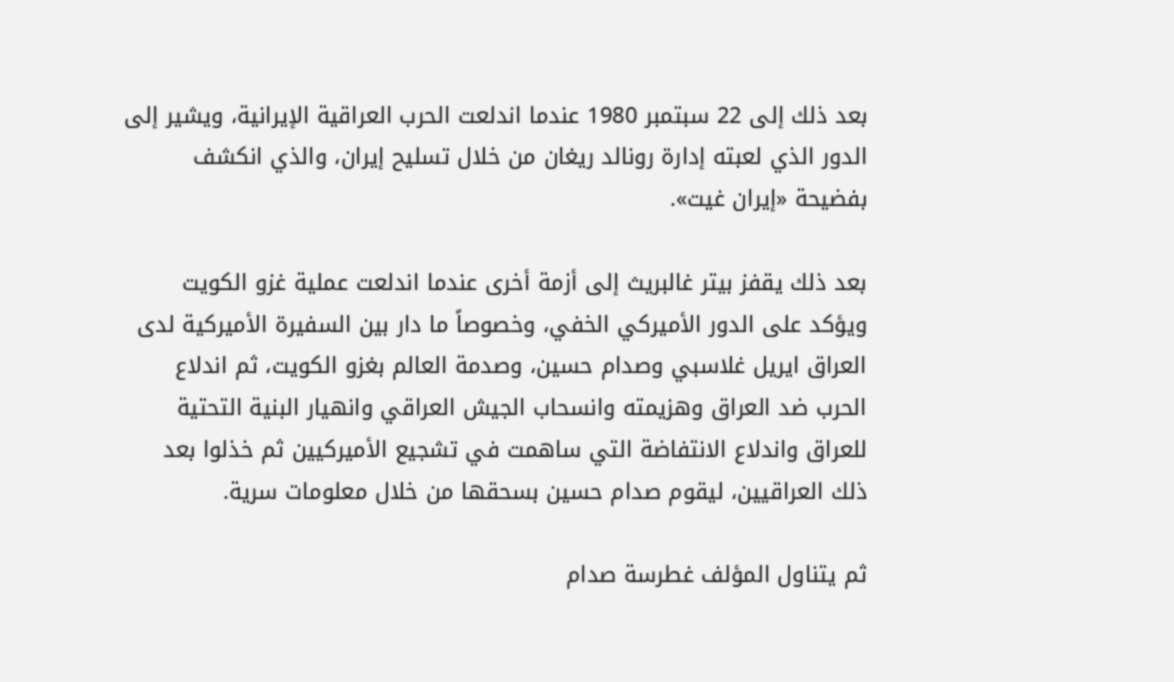بعد ذلك إلى 22 سبتمبر 1980 عندما اندلعت الحرب العراقية الإيرانية، ويشير إلى الدور الذي لعبته إدارة رونالد ريغان من خلال تسليح إيران، والذي انكشف بفضيحة «إيران غيت».

بعد ذلك يقفز بيتر غالبريث إلى أزمة أخرى عندما اندلعت عملية غزو الكويت ويؤكد على الدور الأميركي الخفي، وخصوصاً ما دار بين السفيرة الأميركية لدى العراق ايريل غلاسبي وصدام حسين، وصدمة العالم بغزو الكويت، ثم اندلاع الحرب ضد العراق وهزيمته وانسحاب الجيش العراقي وانهيار البنية التحتية للعراق واندلاع الانتفاضة التي ساهمت في تشجيع الأميركيين ثم خذلوا بعد ذلك العراقيين، ليقوم صدام حسين بسحقها من خلال معلومات سرية.

ثم يتناول المؤلف غطرسة صدام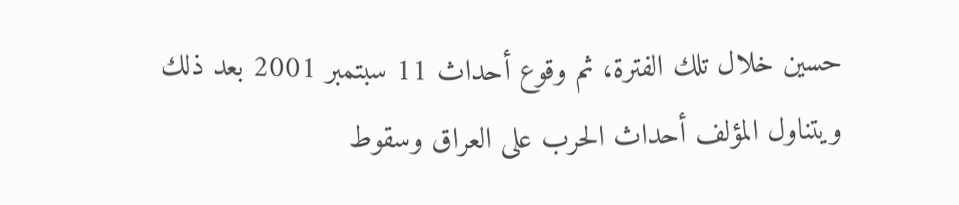حسين خلال تلك الفترة، ثم وقوع أحداث 11 سبتمبر 2001 بعد ذلك ويتناول المؤلف أحداث الحرب على العراق وسقوط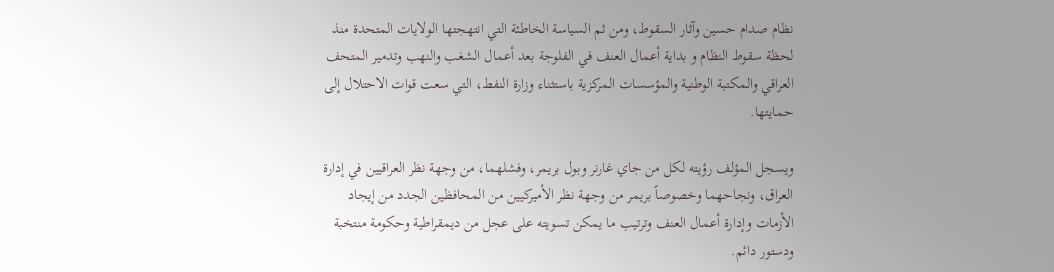نظام صدام حسين وآثار السقوط، ومن ثم السياسة الخاطئة التي انتهجتها الولايات المتحدة منذ لحظة سقوط النظام و بداية أعمال العنف في الفلوجة بعد أعمال الشغب والنهب وتدمير المتحف العراقي والمكتبة الوطنية والمؤسسات المركزية باستثناء وزارة النفط، التي سعت قوات الاحتلال إلى حمايتها.

ويسجل المؤلف رؤيته لكل من جاي غارنر وبول بريمر، وفشلهما، من وجهة نظر العراقيين في إدارة العراق، ونجاحهما وخصوصاً بريمر من وجهة نظر الأميركيين من المحافظين الجدد من إيجاد الأزمات وإدارة أعمال العنف وترتيب ما يمكن تسويته على عجل من ديمقراطية وحكومة منتخبة ودستور دائم.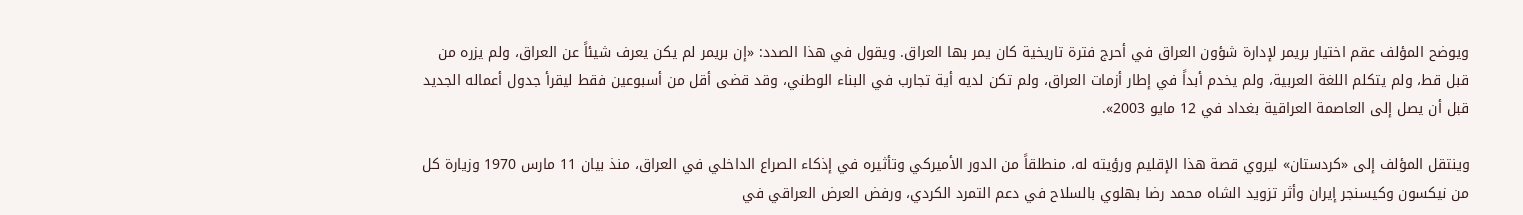ويوضح المؤلف عقم اختيار بريمر لإدارة شؤون العراق في أحرج فترة تاريخية كان يمر بها العراق. ويقول في هذا الصدد: «إن بريمر لم يكن يعرف شيئاً عن العراق، ولم يزره من قبل قط، ولم يتكلم اللغة العربية، ولم يخدم أبداً في إطار أزمات العراق، ولم تكن لديه أية تجارب في البناء الوطني، وقد قضى أقل من أسبوعين فقط ليقرأ جدول أعماله الجديد قبل أن يصل إلى العاصمة العراقية بغداد في 12 مايو 2003».

وينتقل المؤلف إلى «كردستان» ليروي قصة هذا الإقليم ورؤيته له، منطلقاً من الدور الأميركي وتأثيره في إذكاء الصراع الداخلي في العراق، منذ بيان 11 مارس 1970 وزيارة كل من نيكسون وكيسنجر إيران وأثر تزويد الشاه محمد رضا بهلوي بالسلاح في دعم التمرد الكردي، ورفض العرض العراقي في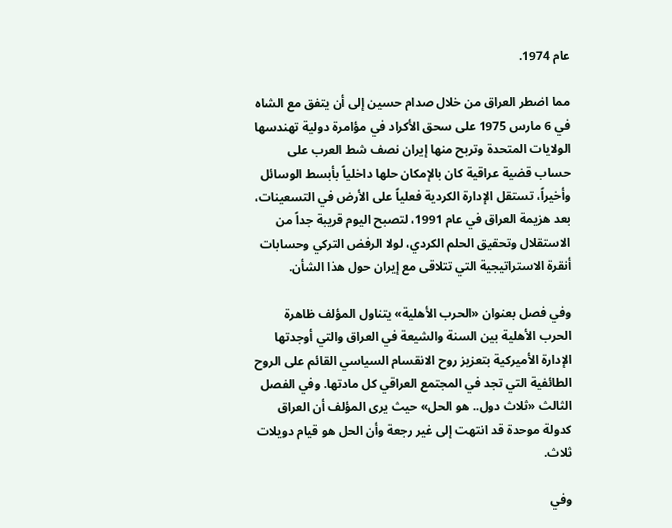عام 1974.

مما اضطر العراق من خلال صدام حسين إلى أن يتفق مع الشاه في 6 مارس 1975 على سحق الأكراد في مؤامرة دولية تهندسها الولايات المتحدة وتربح منها إيران نصف شط العرب على حساب قضية عراقية كان بالإمكان حلها داخلياً بأبسط الوسائل وأخيراً، تستقل الإدارة الكردية فعلياً على الأرض في التسعينات، بعد هزيمة العراق في عام 1991، لتصبح اليوم قريبة جداً من الاستقلال وتحقيق الحلم الكردي، لولا الرفض التركي وحسابات أنقرة الاستراتيجية التي تتلاقى مع إيران حول هذا الشأن.

وفي فصل بعنوان «الحرب الأهلية» يتناول المؤلف ظاهرة الحرب الأهلية بين السنة والشيعة في العراق والتي أوجدتها الإدارة الأميركية بتعزيز روح الانقسام السياسي القائم على الروح الطائفية التي تجد في المجتمع العراقي كل مادتها. وفي الفصل الثالث «ثلاث دول.. هو الحل» حيث يرى المؤلف أن العراق كدولة موحدة قد انتهت إلى غير رجعة وأن الحل هو قيام دويلات ثلاث.

وفي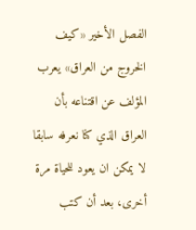الفصل الأخير «كيف الخروج من العراق» يعرب المؤلف عن اقتناعه بأن العراق الذي كنا نعرفه سابقا لا يمكن ان يعود للحياة مرة أخرى، بعد أن كتب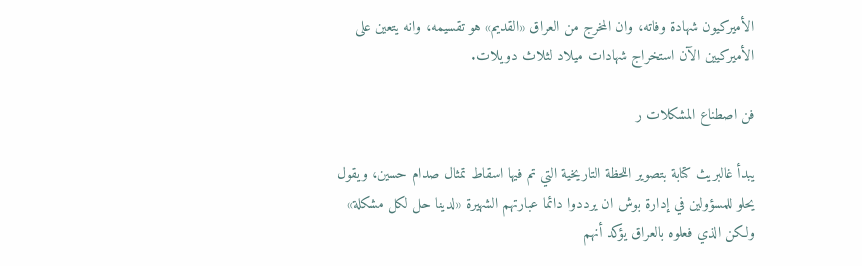الأميركيون شهادة وفاته، وان المخرج من العراق «القديم» هو تقسيمه، وانه يتعين على الأميركيين الآن استخراج شهادات ميلاد لثلاث دويلات.

فن اصطناع المشكلات ر

يبدأ غالبريث كتابة بتصوير اللحظة التاريخية التي تم فيها اسقاط تمثال صدام حسين، ويقول يحلو للمسؤولين في إدارة بوش ان يرددوا دائما عبارتهم الشهيرة «لدينا حل لكل مشكلة» ولكن الذي فعلوه بالعراق يؤكد أنهم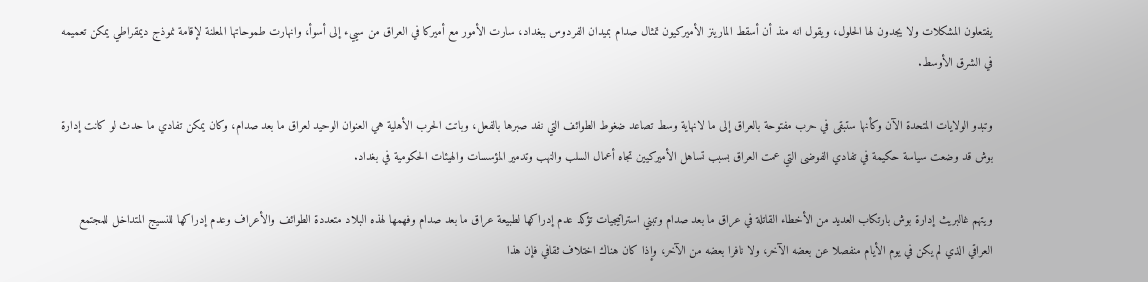يفتعلون المشكلات ولا يجدون لها الحلول، ويقول انه منذ أن أسقط المارينز الأميركيون تمثال صدام بميدان الفردوس ببغداد، سارت الأمور مع أميركا في العراق من سييء إلى أسوأ، وانهارت طموحاتها المعلنة لإقامة نموذج ديمقراطي يمكن تعميمه في الشرق الأوسط.

وتبدو الولايات المتحدة الآن وكأنها ستبقى في حرب مفتوحة بالعراق إلى ما لانهاية وسط تصاعد ضغوط الطوائف التي نفد صبرها بالفعل، وباتت الحرب الأهلية هي العنوان الوحيد لعراق ما بعد صدام، وكان يمكن تفادي ما حدث لو كانت إدارة بوش قد وضعت سياسة حكيمة في تفادي الفوضى التي عمت العراق بسبب تساهل الأميركيين تجاه أعمال السلب والنهب وتدمير المؤسسات والهيئات الحكومية في بغداد.

ويتهم غالبريث إدارة بوش بارتكاب العديد من الأخطاء القاتلة في عراق ما بعد صدام وتبني استراتيجيات تؤكد عدم إدراكها لطبيعة عراق ما بعد صدام وفهمها لهذه البلاد متعددة الطوائف والأعراف وعدم إدراكها للنسيج المتداخل للمجتمع العراقي الذي لم يكن في يوم الأيام منفصلا عن بعضه الآخر، ولا نافرا بعضه من الآخر، وإذا كان هناك اختلاف ثقافي فإن هذا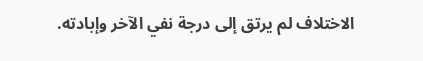الاختلاف لم يرتق إلى درجة نفي الآخر وإبادته.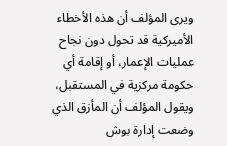ويرى المؤلف أن هذه الأخطاء الأميركية قد تحول دون نجاح عمليات الإعمار، أو إقامة أي حكومة مركزية في المستقبل، ويقول المؤلف أن المأزق الذي وضعت إدارة بوش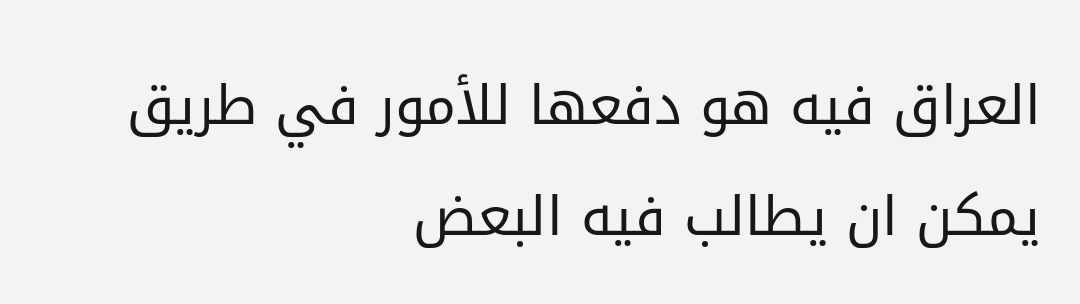العراق فيه هو دفعها للأمور في طريق يمكن ان يطالب فيه البعض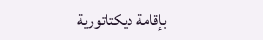بإقامة ديكتاتورية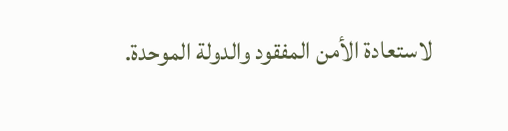لاستعادة الأمن المفقود والدولة الموحدة.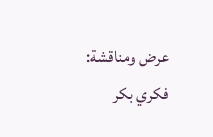عرض ومناقشة: فكري بكر